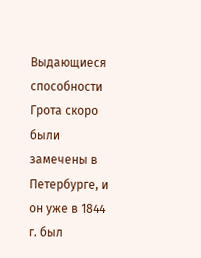Выдающиеся способности Грота скоро были замечены в Петербурге, и он уже в 1844 г. был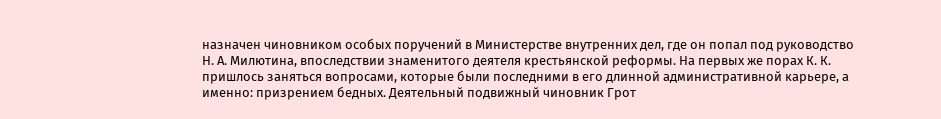назначен чиновником особых поручений в Министерстве внутренних дел, где он попал под руководство Н. А. Милютина, впоследствии знаменитого деятеля крестьянской реформы. На первых же порах К. К. пришлось заняться вопросами, которые были последними в его длинной административной карьере, а именно: призрением бедных. Деятельный подвижный чиновник Грот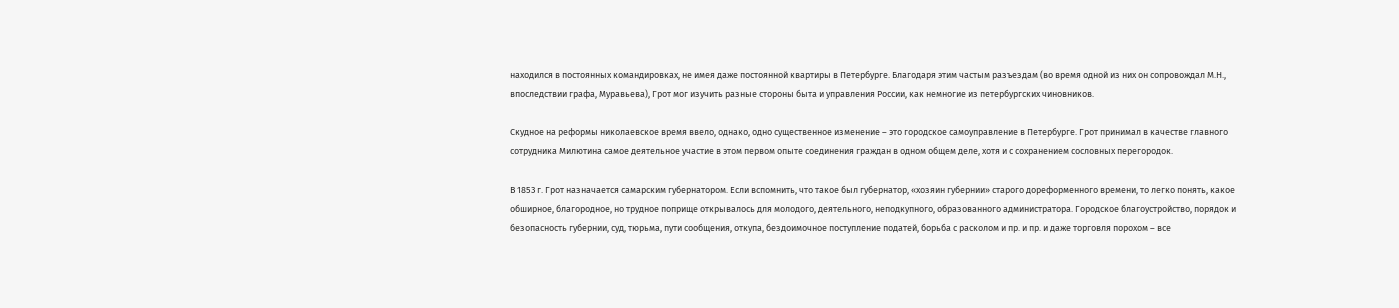находился в постоянных командировках, не имея даже постоянной квартиры в Петербурге. Благодаря этим частым разъездам (во время одной из них он сопровождал М.Н., впоследствии графа, Муравьева), Грот мог изучить разные стороны быта и управления России, как немногие из петербургских чиновников.

Скудное на реформы николаевское время ввело, однако, одно существенное изменение – это городское самоуправление в Петербурге. Грот принимал в качестве главного сотрудника Милютина самое деятельное участие в этом первом опыте соединения граждан в одном общем деле, хотя и с сохранением сословных перегородок.

В 1853 г. Грот назначается самарским губернатором. Если вспомнить, что такое был губернатор, «хозяин губернии» старого дореформенного времени, то легко понять, какое обширное, благородное, но трудное поприще открывалось для молодого, деятельного, неподкупного, образованного администратора. Городское благоустройство, порядок и безопасность губернии, суд, тюрьма, пути сообщения, откупа, бездоимочное поступление податей, борьба с расколом и пр. и пр. и даже торговля порохом – все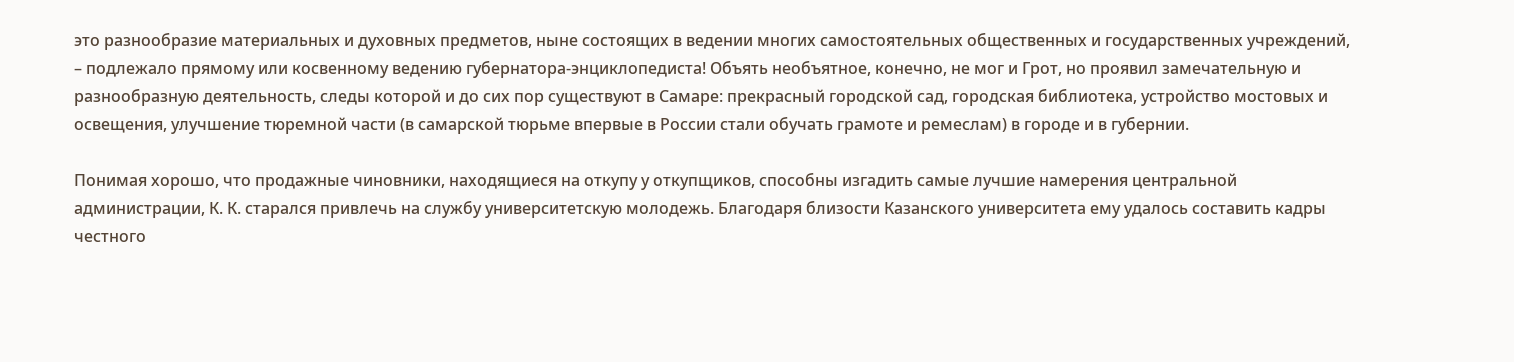это разнообразие материальных и духовных предметов, ныне состоящих в ведении многих самостоятельных общественных и государственных учреждений, – подлежало прямому или косвенному ведению губернатора-энциклопедиста! Объять необъятное, конечно, не мог и Грот, но проявил замечательную и разнообразную деятельность, следы которой и до сих пор существуют в Самаре: прекрасный городской сад, городская библиотека, устройство мостовых и освещения, улучшение тюремной части (в самарской тюрьме впервые в России стали обучать грамоте и ремеслам) в городе и в губернии.

Понимая хорошо, что продажные чиновники, находящиеся на откупу у откупщиков, способны изгадить самые лучшие намерения центральной администрации, К. К. старался привлечь на службу университетскую молодежь. Благодаря близости Казанского университета ему удалось составить кадры честного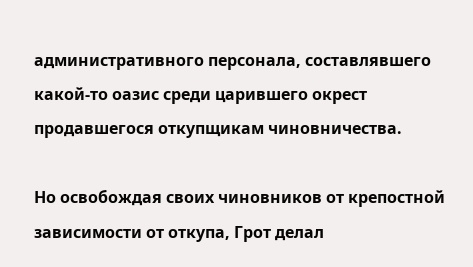административного персонала, составлявшего какой-то оазис среди царившего окрест продавшегося откупщикам чиновничества.

Но освобождая своих чиновников от крепостной зависимости от откупа, Грот делал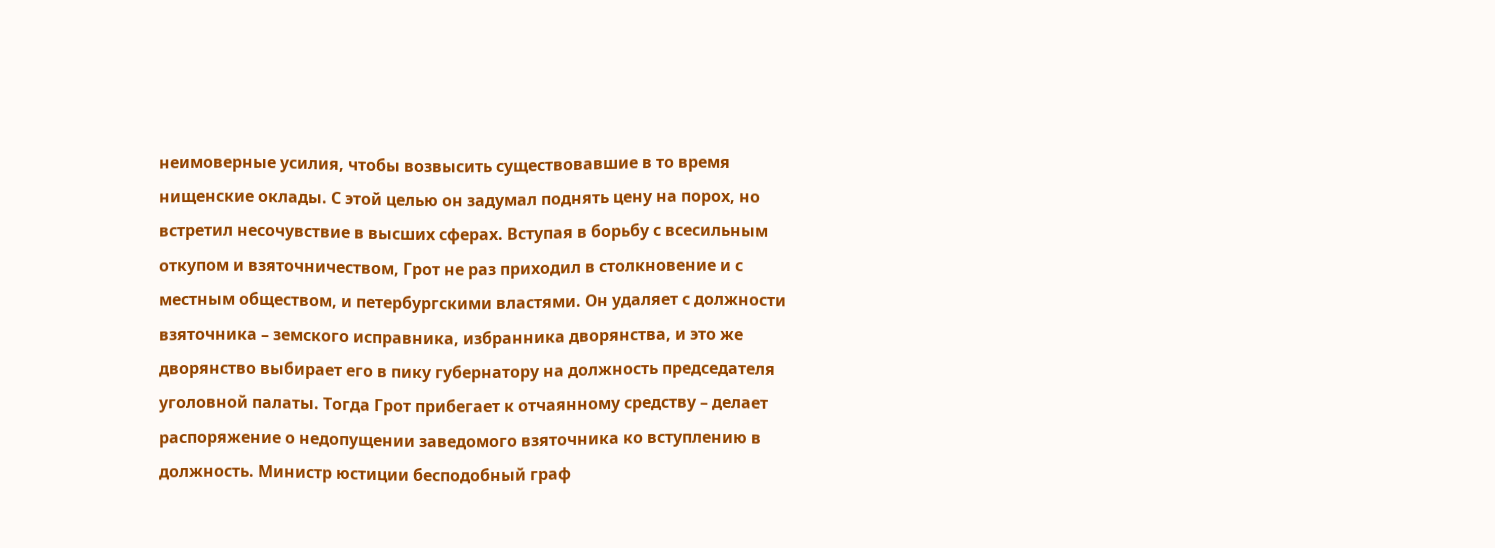неимоверные усилия, чтобы возвысить существовавшие в то время нищенские оклады. С этой целью он задумал поднять цену на порох, но встретил несочувствие в высших сферах. Вступая в борьбу с всесильным откупом и взяточничеством, Грот не раз приходил в столкновение и с местным обществом, и петербургскими властями. Он удаляет с должности взяточника – земского исправника, избранника дворянства, и это же дворянство выбирает его в пику губернатору на должность председателя уголовной палаты. Тогда Грот прибегает к отчаянному средству – делает распоряжение о недопущении заведомого взяточника ко вступлению в должность. Министр юстиции бесподобный граф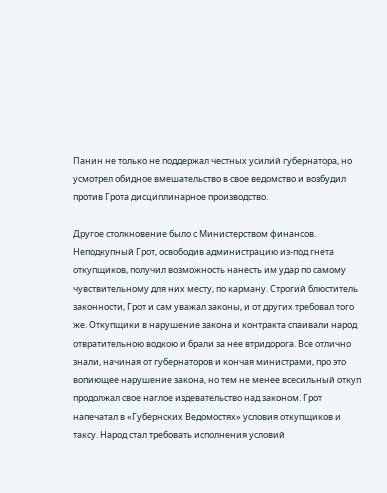Панин не только не поддержал честных усилий губернатора, но усмотрел обидное вмешательство в свое ведомство и возбудил против Грота дисциплинарное производство.

Другое столкновение было с Министерством финансов. Неподкупный Грот, освободив администрацию из-под гнета откупщиков, получил возможность нанесть им удар по самому чувствительному для них месту, по карману. Строгий блюститель законности, Грот и сам уважал законы, и от других требовал того же. Откупщики в нарушение закона и контракта спаивали народ отвратительною водкою и брали за нее втридорога. Все отлично знали, начиная от губернаторов и кончая министрами, про это вопиющее нарушение закона, но тем не менее всесильный откуп продолжал свое наглое издевательство над законом. Грот напечатал в «Губернских Ведомостях» условия откупщиков и таксу. Народ стал требовать исполнения условий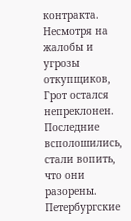контракта. Несмотря на жалобы и угрозы откупщиков, Грот остался непреклонен. Последние всполошились, стали вопить, что они разорены. Петербургские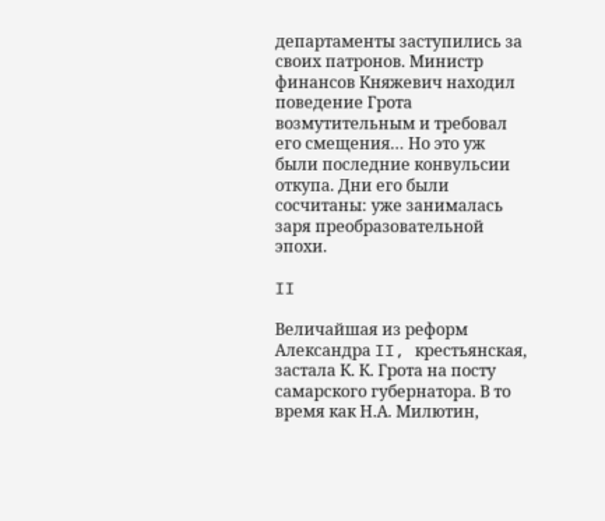департаменты заступились за своих патронов. Министр финансов Княжевич находил поведение Грота возмутительным и требовал его смещения… Но это уж были последние конвульсии откупа. Дни его были сосчитаны: уже занималась заря преобразовательной эпохи.

II

Величайшая из реформ Александра II, крестьянская, застала К. К. Грота на посту самарского губернатора. В то время как Н.А. Милютин,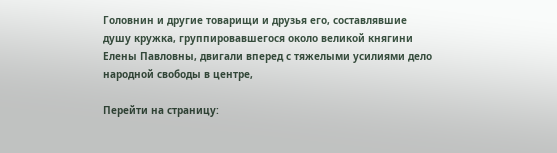Головнин и другие товарищи и друзья его, составлявшие душу кружка, группировавшегося около великой княгини Елены Павловны, двигали вперед с тяжелыми усилиями дело народной свободы в центре,

Перейти на страницу: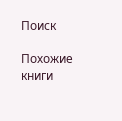Поиск

Похожие книги